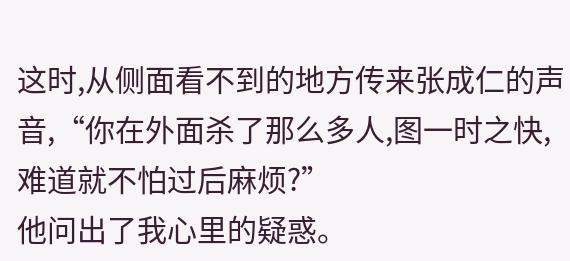这时,从侧面看不到的地方传来张成仁的声音,“你在外面杀了那么多人,图一时之快,难道就不怕过后麻烦?”
他问出了我心里的疑惑。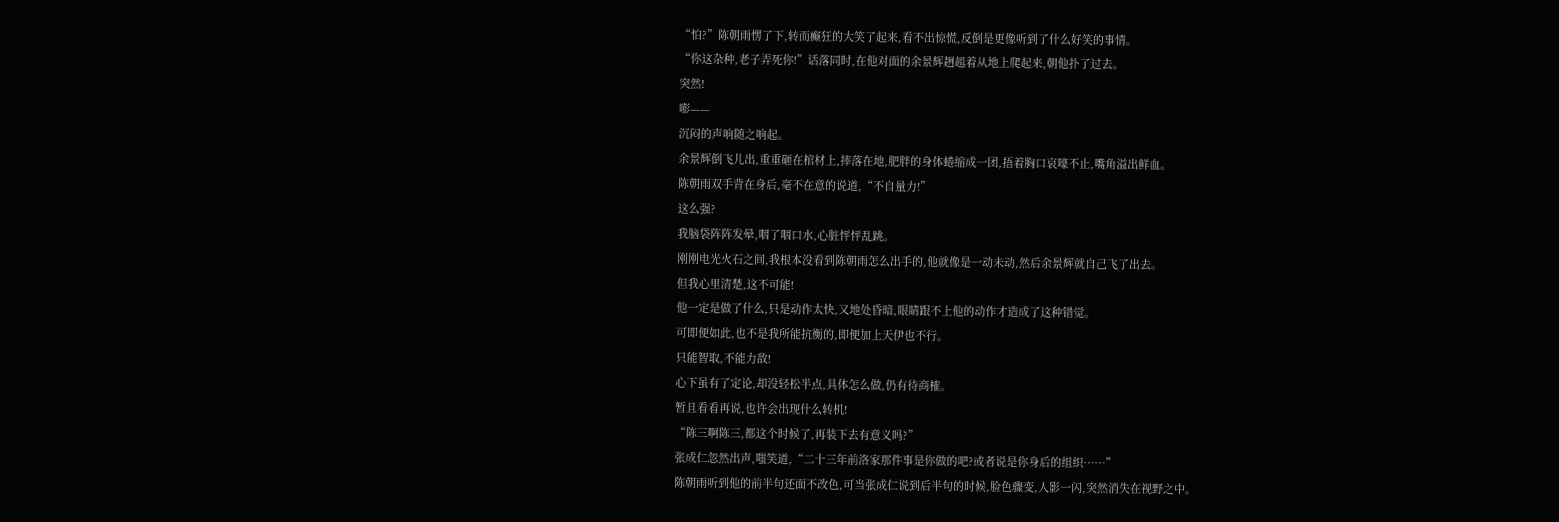“怕?”陈朝雨愣了下,转而癫狂的大笑了起来,看不出惊慌,反倒是更像听到了什么好笑的事情。
“你这杂种,老子弄死你!”话落同时,在他对面的余景辉趔趄着从地上爬起来,朝他扑了过去。
突然!
嘭——
沉闷的声响随之响起。
余景辉倒飞儿出,重重砸在棺材上,摔落在地,肥胖的身体蜷缩成一团,捂着胸口哀嚎不止,嘴角溢出鲜血。
陈朝雨双手背在身后,毫不在意的说道,“不自量力!”
这么强?
我脑袋阵阵发晕,咽了咽口水,心脏怦怦乱跳。
刚刚电光火石之间,我根本没看到陈朝雨怎么出手的,他就像是一动未动,然后余景辉就自己飞了出去。
但我心里清楚,这不可能!
他一定是做了什么,只是动作太快,又地处昏暗,眼睛跟不上他的动作才造成了这种错觉。
可即便如此,也不是我所能抗衡的,即便加上天伊也不行。
只能智取,不能力敌!
心下虽有了定论,却没轻松半点,具体怎么做,仍有待商榷。
暂且看看再说,也许会出现什么转机!
“陈三啊陈三,都这个时候了,再装下去有意义吗?”
张成仁忽然出声,嗤笑道,“二十三年前洛家那件事是你做的吧?或者说是你身后的组织……”
陈朝雨听到他的前半句还面不改色,可当张成仁说到后半句的时候,脸色骤变,人影一闪,突然消失在视野之中。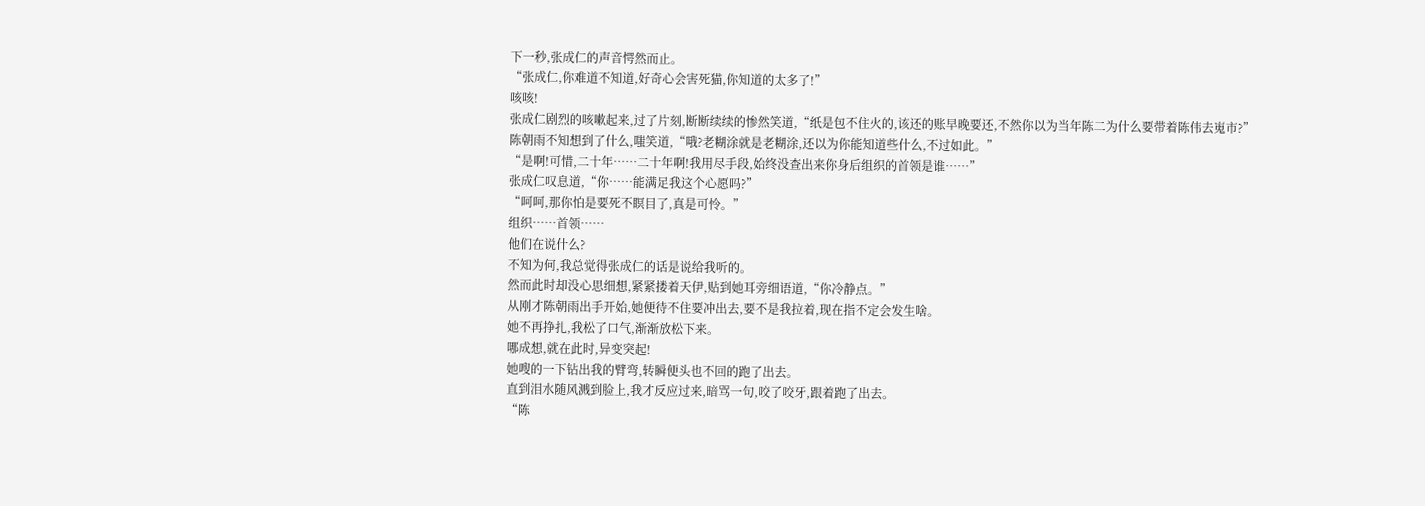下一秒,张成仁的声音愕然而止。
“张成仁,你难道不知道,好奇心会害死猫,你知道的太多了!”
咳咳!
张成仁剧烈的咳嗽起来,过了片刻,断断续续的惨然笑道,“纸是包不住火的,该还的账早晚要还,不然你以为当年陈二为什么要带着陈伟去嵬市?”
陈朝雨不知想到了什么,嗤笑道,“哦?老糊涂就是老糊涂,还以为你能知道些什么,不过如此。”
“是啊!可惜,二十年……二十年啊!我用尽手段,始终没查出来你身后组织的首领是谁……”
张成仁叹息道,“你……能满足我这个心愿吗?”
“呵呵,那你怕是要死不瞑目了,真是可怜。”
组织……首领……
他们在说什么?
不知为何,我总觉得张成仁的话是说给我听的。
然而此时却没心思细想,紧紧搂着天伊,贴到她耳旁细语道,“你冷静点。”
从刚才陈朝雨出手开始,她便待不住要冲出去,要不是我拉着,现在指不定会发生啥。
她不再挣扎,我松了口气,渐渐放松下来。
哪成想,就在此时,异变突起!
她嗖的一下钻出我的臂弯,转瞬便头也不回的跑了出去。
直到泪水随风溅到脸上,我才反应过来,暗骂一句,咬了咬牙,跟着跑了出去。
“陈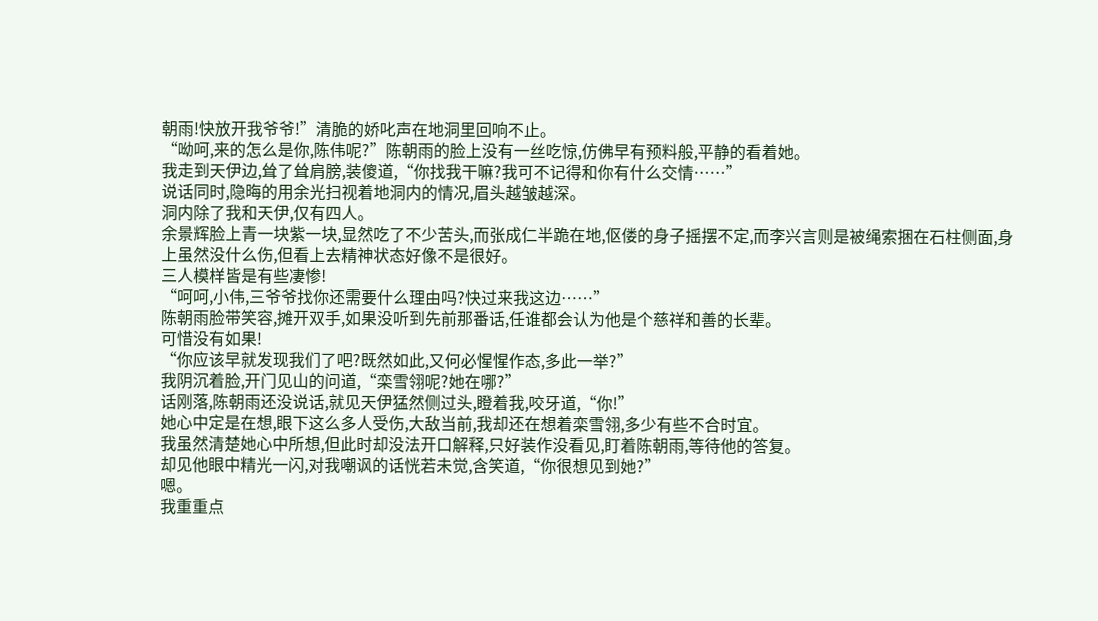朝雨!快放开我爷爷!”清脆的娇叱声在地洞里回响不止。
“呦呵,来的怎么是你,陈伟呢?”陈朝雨的脸上没有一丝吃惊,仿佛早有预料般,平静的看着她。
我走到天伊边,耸了耸肩膀,装傻道,“你找我干嘛?我可不记得和你有什么交情……”
说话同时,隐晦的用余光扫视着地洞内的情况,眉头越皱越深。
洞内除了我和天伊,仅有四人。
余景辉脸上青一块紫一块,显然吃了不少苦头,而张成仁半跪在地,伛偻的身子摇摆不定,而李兴言则是被绳索捆在石柱侧面,身上虽然没什么伤,但看上去精神状态好像不是很好。
三人模样皆是有些凄惨!
“呵呵,小伟,三爷爷找你还需要什么理由吗?快过来我这边……”
陈朝雨脸带笑容,摊开双手,如果没听到先前那番话,任谁都会认为他是个慈祥和善的长辈。
可惜没有如果!
“你应该早就发现我们了吧?既然如此,又何必惺惺作态,多此一举?”
我阴沉着脸,开门见山的问道,“栾雪翎呢?她在哪?”
话刚落,陈朝雨还没说话,就见天伊猛然侧过头,瞪着我,咬牙道,“你!”
她心中定是在想,眼下这么多人受伤,大敌当前,我却还在想着栾雪翎,多少有些不合时宜。
我虽然清楚她心中所想,但此时却没法开口解释,只好装作没看见,盯着陈朝雨,等待他的答复。
却见他眼中精光一闪,对我嘲讽的话恍若未觉,含笑道,“你很想见到她?”
嗯。
我重重点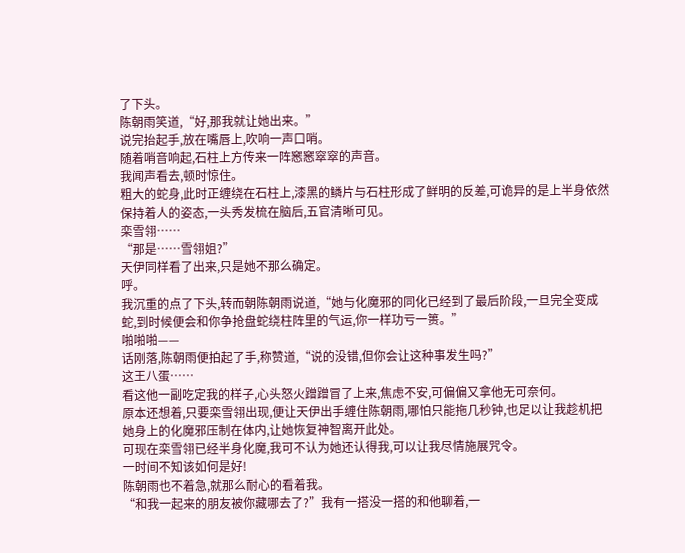了下头。
陈朝雨笑道,“好,那我就让她出来。”
说完抬起手,放在嘴唇上,吹响一声口哨。
随着哨音响起,石柱上方传来一阵窸窸窣窣的声音。
我闻声看去,顿时惊住。
粗大的蛇身,此时正缠绕在石柱上,漆黑的鳞片与石柱形成了鲜明的反差,可诡异的是上半身依然保持着人的姿态,一头秀发梳在脑后,五官清晰可见。
栾雪翎……
“那是……雪翎姐?”
天伊同样看了出来,只是她不那么确定。
呼。
我沉重的点了下头,转而朝陈朝雨说道,“她与化魔邪的同化已经到了最后阶段,一旦完全变成蛇,到时候便会和你争抢盘蛇绕柱阵里的气运,你一样功亏一篑。”
啪啪啪——
话刚落,陈朝雨便拍起了手,称赞道,“说的没错,但你会让这种事发生吗?”
这王八蛋……
看这他一副吃定我的样子,心头怒火蹭蹭冒了上来,焦虑不安,可偏偏又拿他无可奈何。
原本还想着,只要栾雪翎出现,便让天伊出手缠住陈朝雨,哪怕只能拖几秒钟,也足以让我趁机把她身上的化魔邪压制在体内,让她恢复神智离开此处。
可现在栾雪翎已经半身化魔,我可不认为她还认得我,可以让我尽情施展咒令。
一时间不知该如何是好!
陈朝雨也不着急,就那么耐心的看着我。
“和我一起来的朋友被你藏哪去了?”我有一搭没一搭的和他聊着,一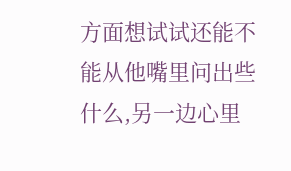方面想试试还能不能从他嘴里问出些什么,另一边心里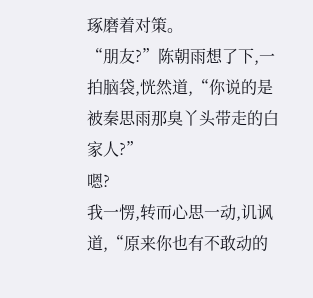琢磨着对策。
“朋友?”陈朝雨想了下,一拍脑袋,恍然道,“你说的是被秦思雨那臭丫头带走的白家人?”
嗯?
我一愣,转而心思一动,讥讽道,“原来你也有不敢动的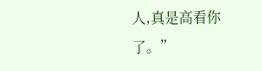人,真是高看你了。”